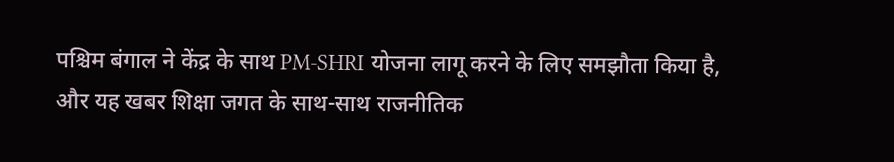पश्चिम बंगाल ने केंद्र के साथ PM-SHRI योजना लागू करने के लिए समझौता किया है, और यह खबर शिक्षा जगत के साथ-साथ राजनीतिक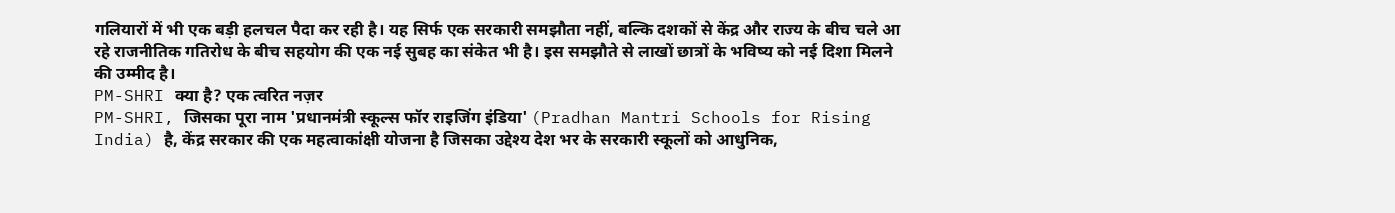गलियारों में भी एक बड़ी हलचल पैदा कर रही है। यह सिर्फ एक सरकारी समझौता नहीं, बल्कि दशकों से केंद्र और राज्य के बीच चले आ रहे राजनीतिक गतिरोध के बीच सहयोग की एक नई सुबह का संकेत भी है। इस समझौते से लाखों छात्रों के भविष्य को नई दिशा मिलने की उम्मीद है।
PM-SHRI क्या है? एक त्वरित नज़र
PM-SHRI, जिसका पूरा नाम 'प्रधानमंत्री स्कूल्स फॉर राइजिंग इंडिया' (Pradhan Mantri Schools for Rising India) है, केंद्र सरकार की एक महत्वाकांक्षी योजना है जिसका उद्देश्य देश भर के सरकारी स्कूलों को आधुनिक,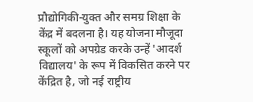प्रौद्योगिकी-युक्त और समग्र शिक्षा के केंद्र में बदलना है। यह योजना मौजूदा स्कूलों को अपग्रेड करके उन्हें 'आदर्श विद्यालय' के रूप में विकसित करने पर केंद्रित है, जो नई राष्ट्रीय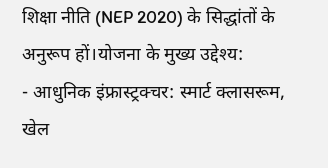शिक्षा नीति (NEP 2020) के सिद्धांतों के अनुरूप हों।योजना के मुख्य उद्देश्य:
- आधुनिक इंफ्रास्ट्रक्चर: स्मार्ट क्लासरूम, खेल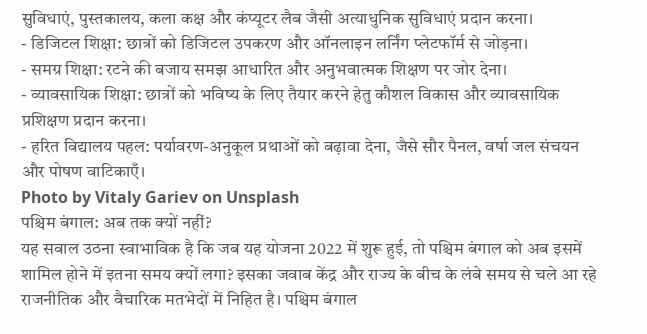सुविधाएं, पुस्तकालय, कला कक्ष और कंप्यूटर लैब जैसी अत्याधुनिक सुविधाएं प्रदान करना।
- डिजिटल शिक्षा: छात्रों को डिजिटल उपकरण और ऑनलाइन लर्निंग प्लेटफॉर्म से जोड़ना।
- समग्र शिक्षा: रटने की बजाय समझ आधारित और अनुभवात्मक शिक्षण पर जोर देना।
- व्यावसायिक शिक्षा: छात्रों को भविष्य के लिए तैयार करने हेतु कौशल विकास और व्यावसायिक प्रशिक्षण प्रदान करना।
- हरित विद्यालय पहल: पर्यावरण-अनुकूल प्रथाओं को बढ़ावा देना, जैसे सौर पैनल, वर्षा जल संचयन और पोषण वाटिकाएँ।
Photo by Vitaly Gariev on Unsplash
पश्चिम बंगाल: अब तक क्यों नहीं?
यह सवाल उठना स्वाभाविक है कि जब यह योजना 2022 में शुरू हुई, तो पश्चिम बंगाल को अब इसमें शामिल होने में इतना समय क्यों लगा? इसका जवाब केंद्र और राज्य के बीच के लंबे समय से चले आ रहे राजनीतिक और वैचारिक मतभेदों में निहित है। पश्चिम बंगाल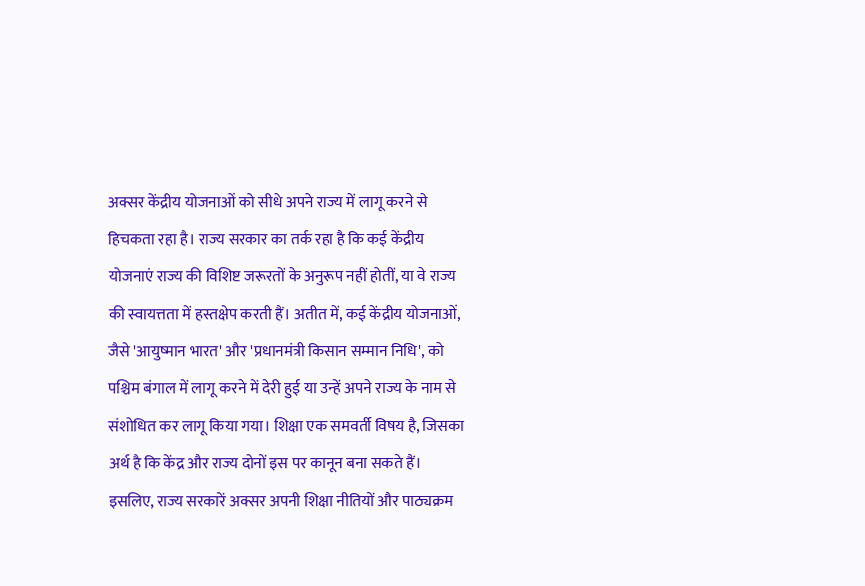अक्सर केंद्रीय योजनाओं को सीधे अपने राज्य में लागू करने से हिचकता रहा है। राज्य सरकार का तर्क रहा है कि कई केंद्रीय योजनाएं राज्य की विशिष्ट जरूरतों के अनुरूप नहीं होतीं, या वे राज्य की स्वायत्तता में हस्तक्षेप करती हैं। अतीत में, कई केंद्रीय योजनाओं, जैसे 'आयुष्मान भारत' और 'प्रधानमंत्री किसान सम्मान निधि', को पश्चिम बंगाल में लागू करने में देरी हुई या उन्हें अपने राज्य के नाम से संशोधित कर लागू किया गया। शिक्षा एक समवर्ती विषय है, जिसका अर्थ है कि केंद्र और राज्य दोनों इस पर कानून बना सकते हैं। इसलिए, राज्य सरकारें अक्सर अपनी शिक्षा नीतियों और पाठ्यक्रम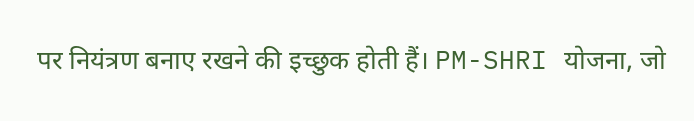पर नियंत्रण बनाए रखने की इच्छुक होती हैं। PM-SHRI योजना, जो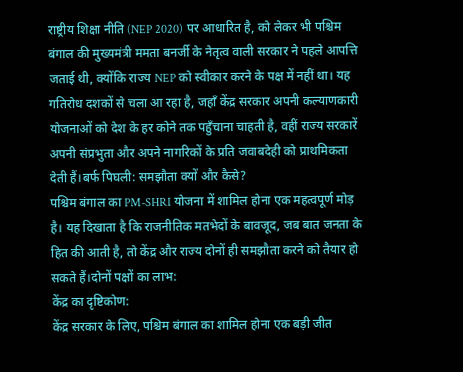राष्ट्रीय शिक्षा नीति (NEP 2020) पर आधारित है, को लेकर भी पश्चिम बंगाल की मुख्यमंत्री ममता बनर्जी के नेतृत्व वाली सरकार ने पहले आपत्ति जताई थी, क्योंकि राज्य NEP को स्वीकार करने के पक्ष में नहीं था। यह गतिरोध दशकों से चला आ रहा है, जहाँ केंद्र सरकार अपनी कल्याणकारी योजनाओं को देश के हर कोने तक पहुँचाना चाहती है, वहीं राज्य सरकारें अपनी संप्रभुता और अपने नागरिकों के प्रति जवाबदेही को प्राथमिकता देती हैं।बर्फ पिघली: समझौता क्यों और कैसे?
पश्चिम बंगाल का PM-SHRI योजना में शामिल होना एक महत्वपूर्ण मोड़ है। यह दिखाता है कि राजनीतिक मतभेदों के बावजूद, जब बात जनता के हित की आती है, तो केंद्र और राज्य दोनों ही समझौता करने को तैयार हो सकते हैं।दोनों पक्षों का लाभ:
केंद्र का दृष्टिकोण:
केंद्र सरकार के लिए, पश्चिम बंगाल का शामिल होना एक बड़ी जीत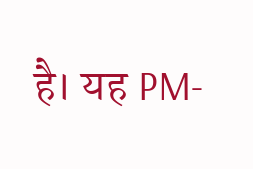है। यह PM-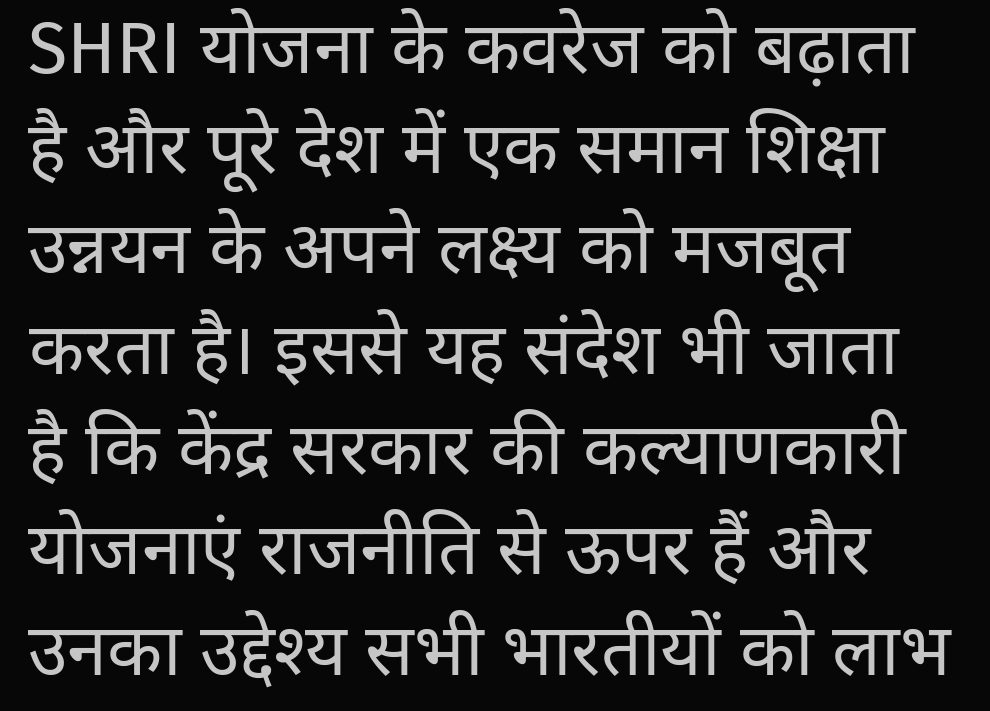SHRI योजना के कवरेज को बढ़ाता है और पूरे देश में एक समान शिक्षा उन्नयन के अपने लक्ष्य को मजबूत करता है। इससे यह संदेश भी जाता है कि केंद्र सरकार की कल्याणकारी योजनाएं राजनीति से ऊपर हैं और उनका उद्देश्य सभी भारतीयों को लाभ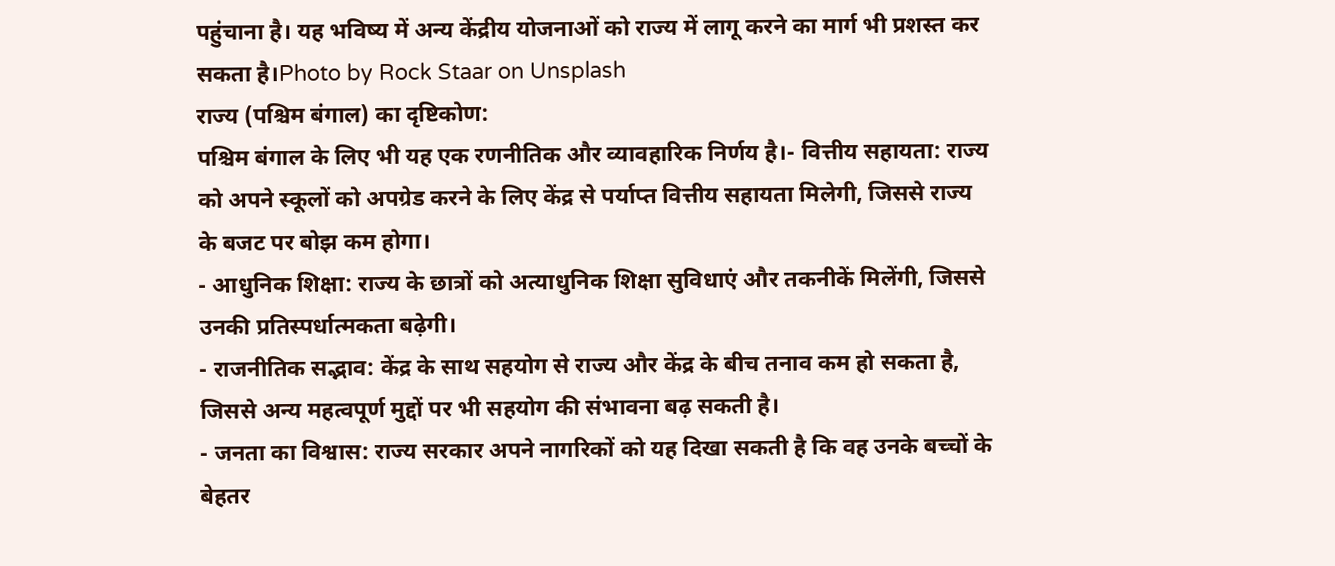पहुंचाना है। यह भविष्य में अन्य केंद्रीय योजनाओं को राज्य में लागू करने का मार्ग भी प्रशस्त कर सकता है।Photo by Rock Staar on Unsplash
राज्य (पश्चिम बंगाल) का दृष्टिकोण:
पश्चिम बंगाल के लिए भी यह एक रणनीतिक और व्यावहारिक निर्णय है।- वित्तीय सहायता: राज्य को अपने स्कूलों को अपग्रेड करने के लिए केंद्र से पर्याप्त वित्तीय सहायता मिलेगी, जिससे राज्य के बजट पर बोझ कम होगा।
- आधुनिक शिक्षा: राज्य के छात्रों को अत्याधुनिक शिक्षा सुविधाएं और तकनीकें मिलेंगी, जिससे उनकी प्रतिस्पर्धात्मकता बढ़ेगी।
- राजनीतिक सद्भाव: केंद्र के साथ सहयोग से राज्य और केंद्र के बीच तनाव कम हो सकता है, जिससे अन्य महत्वपूर्ण मुद्दों पर भी सहयोग की संभावना बढ़ सकती है।
- जनता का विश्वास: राज्य सरकार अपने नागरिकों को यह दिखा सकती है कि वह उनके बच्चों के बेहतर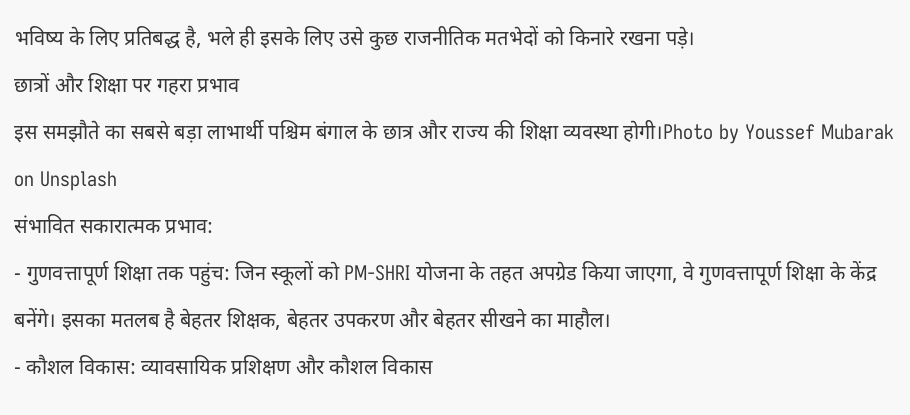भविष्य के लिए प्रतिबद्ध है, भले ही इसके लिए उसे कुछ राजनीतिक मतभेदों को किनारे रखना पड़े।
छात्रों और शिक्षा पर गहरा प्रभाव
इस समझौते का सबसे बड़ा लाभार्थी पश्चिम बंगाल के छात्र और राज्य की शिक्षा व्यवस्था होगी।Photo by Youssef Mubarak on Unsplash
संभावित सकारात्मक प्रभाव:
- गुणवत्तापूर्ण शिक्षा तक पहुंच: जिन स्कूलों को PM-SHRI योजना के तहत अपग्रेड किया जाएगा, वे गुणवत्तापूर्ण शिक्षा के केंद्र बनेंगे। इसका मतलब है बेहतर शिक्षक, बेहतर उपकरण और बेहतर सीखने का माहौल।
- कौशल विकास: व्यावसायिक प्रशिक्षण और कौशल विकास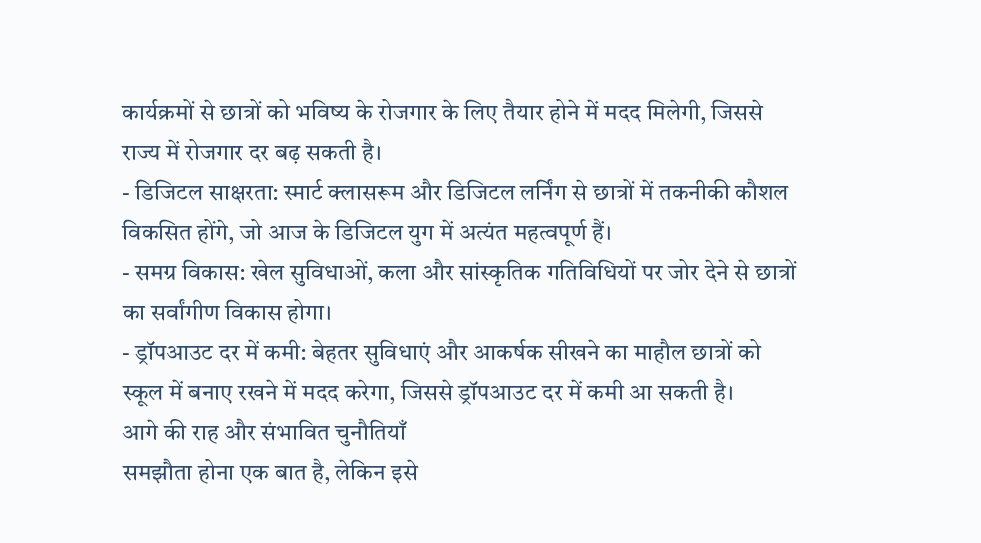कार्यक्रमों से छात्रों को भविष्य के रोजगार के लिए तैयार होने में मदद मिलेगी, जिससे राज्य में रोजगार दर बढ़ सकती है।
- डिजिटल साक्षरता: स्मार्ट क्लासरूम और डिजिटल लर्निंग से छात्रों में तकनीकी कौशल विकसित होंगे, जो आज के डिजिटल युग में अत्यंत महत्वपूर्ण हैं।
- समग्र विकास: खेल सुविधाओं, कला और सांस्कृतिक गतिविधियों पर जोर देने से छात्रों का सर्वांगीण विकास होगा।
- ड्रॉपआउट दर में कमी: बेहतर सुविधाएं और आकर्षक सीखने का माहौल छात्रों को स्कूल में बनाए रखने में मदद करेगा, जिससे ड्रॉपआउट दर में कमी आ सकती है।
आगे की राह और संभावित चुनौतियाँ
समझौता होना एक बात है, लेकिन इसे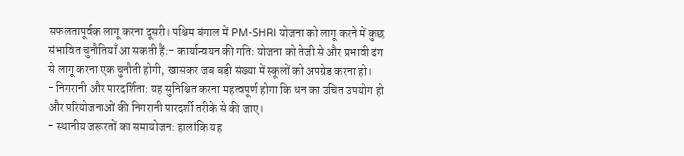सफलतापूर्वक लागू करना दूसरी। पश्चिम बंगाल में PM-SHRI योजना को लागू करने में कुछ संभावित चुनौतियाँ आ सकती हैं:- कार्यान्वयन की गति: योजना को तेजी से और प्रभावी ढंग से लागू करना एक चुनौती होगी, खासकर जब बड़ी संख्या में स्कूलों को अपग्रेड करना हो।
- निगरानी और पारदर्शिता: यह सुनिश्चित करना महत्वपूर्ण होगा कि धन का उचित उपयोग हो और परियोजनाओं की निगरानी पारदर्शी तरीके से की जाए।
- स्थानीय जरूरतों का समायोजन: हालांकि यह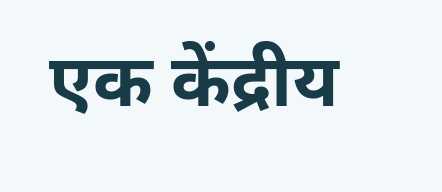एक केंद्रीय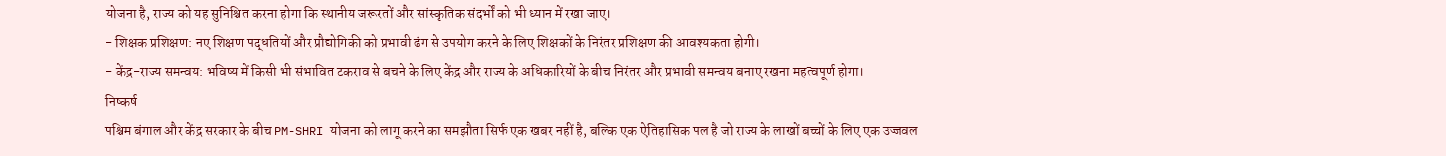योजना है, राज्य को यह सुनिश्चित करना होगा कि स्थानीय जरूरतों और सांस्कृतिक संदर्भों को भी ध्यान में रखा जाए।
- शिक्षक प्रशिक्षण: नए शिक्षण पद्धतियों और प्रौद्योगिकी को प्रभावी ढंग से उपयोग करने के लिए शिक्षकों के निरंतर प्रशिक्षण की आवश्यकता होगी।
- केंद्र-राज्य समन्वय: भविष्य में किसी भी संभावित टकराव से बचने के लिए केंद्र और राज्य के अधिकारियों के बीच निरंतर और प्रभावी समन्वय बनाए रखना महत्वपूर्ण होगा।
निष्कर्ष
पश्चिम बंगाल और केंद्र सरकार के बीच PM-SHRI योजना को लागू करने का समझौता सिर्फ एक खबर नहीं है, बल्कि एक ऐतिहासिक पल है जो राज्य के लाखों बच्चों के लिए एक उज्जवल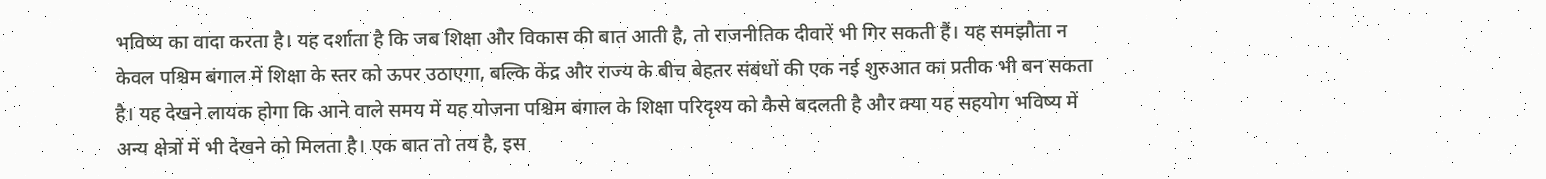भविष्य का वादा करता है। यह दर्शाता है कि जब शिक्षा और विकास की बात आती है, तो राजनीतिक दीवारें भी गिर सकती हैं। यह समझौता न केवल पश्चिम बंगाल में शिक्षा के स्तर को ऊपर उठाएगा, बल्कि केंद्र और राज्य के बीच बेहतर संबंधों की एक नई शुरुआत का प्रतीक भी बन सकता है। यह देखने लायक होगा कि आने वाले समय में यह योजना पश्चिम बंगाल के शिक्षा परिदृश्य को कैसे बदलती है और क्या यह सहयोग भविष्य में अन्य क्षेत्रों में भी देखने को मिलता है। एक बात तो तय है, इस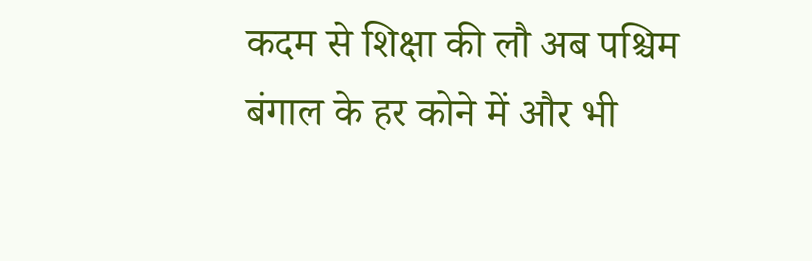कदम से शिक्षा की लौ अब पश्चिम बंगाल के हर कोने में और भी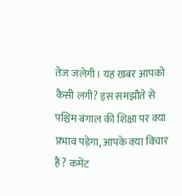तेज जलेगी। यह खबर आपको कैसी लगी? इस समझौते से पश्चिम बंगाल की शिक्षा पर क्या प्रभाव पड़ेगा, आपके क्या विचार हैं? कमेंट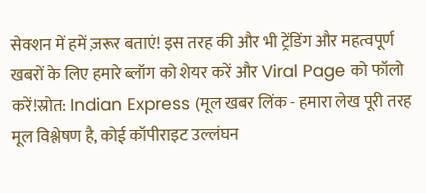सेक्शन में हमें ज़रूर बताएं! इस तरह की और भी ट्रेंडिंग और महत्वपूर्ण खबरों के लिए हमारे ब्लॉग को शेयर करें और Viral Page को फॉलो करें!स्रोत: Indian Express (मूल खबर लिंक - हमारा लेख पूरी तरह मूल विश्लेषण है, कोई कॉपीराइट उल्लंघन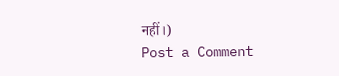नहीं।)
Post a Comment